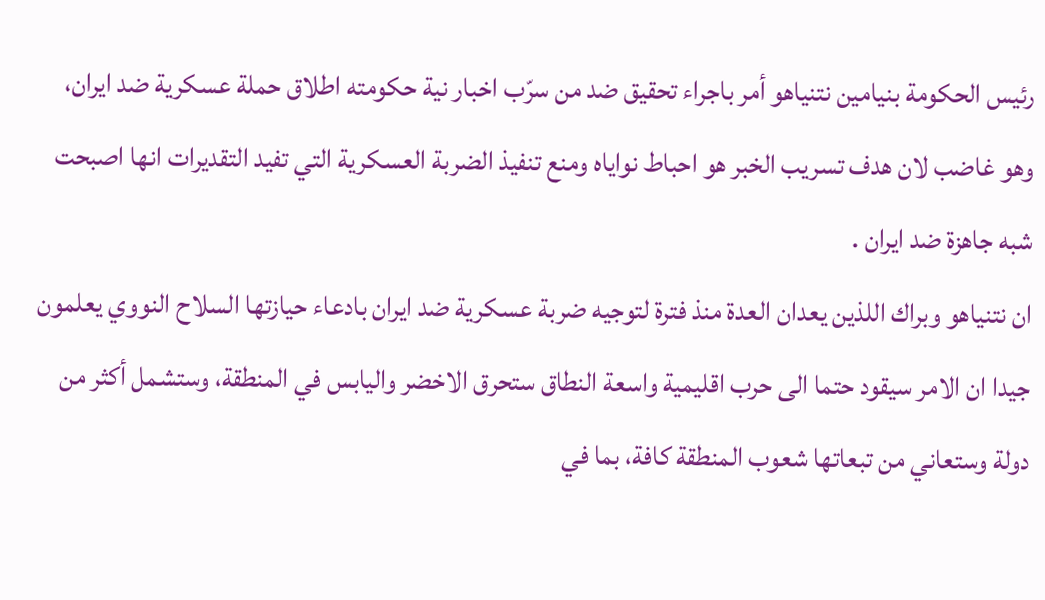رئيس الحكومة بنيامين نتنياهو أمر باجراء تحقيق ضد من سرّب اخبار نية حكومته اطلاق حملة عسكرية ضد ايران، وهو غاضب لان هدف تسريب الخبر هو احباط نواياه ومنع تنفيذ الضربة العسكرية التي تفيد التقديرات انها اصبحت شبه جاهزة ضد ايران .
ان نتنياهو وبراك اللذين يعدان العدة منذ فترة لتوجيه ضربة عسكرية ضد ايران بادعاء حيازتها السلاح النووي يعلمون جيدا ان الامر سيقود حتما الى حرب اقليمية واسعة النطاق ستحرق الاخضر واليابس في المنطقة، وستشمل أكثر من دولة وستعاني من تبعاتها شعوب المنطقة كافة، بما في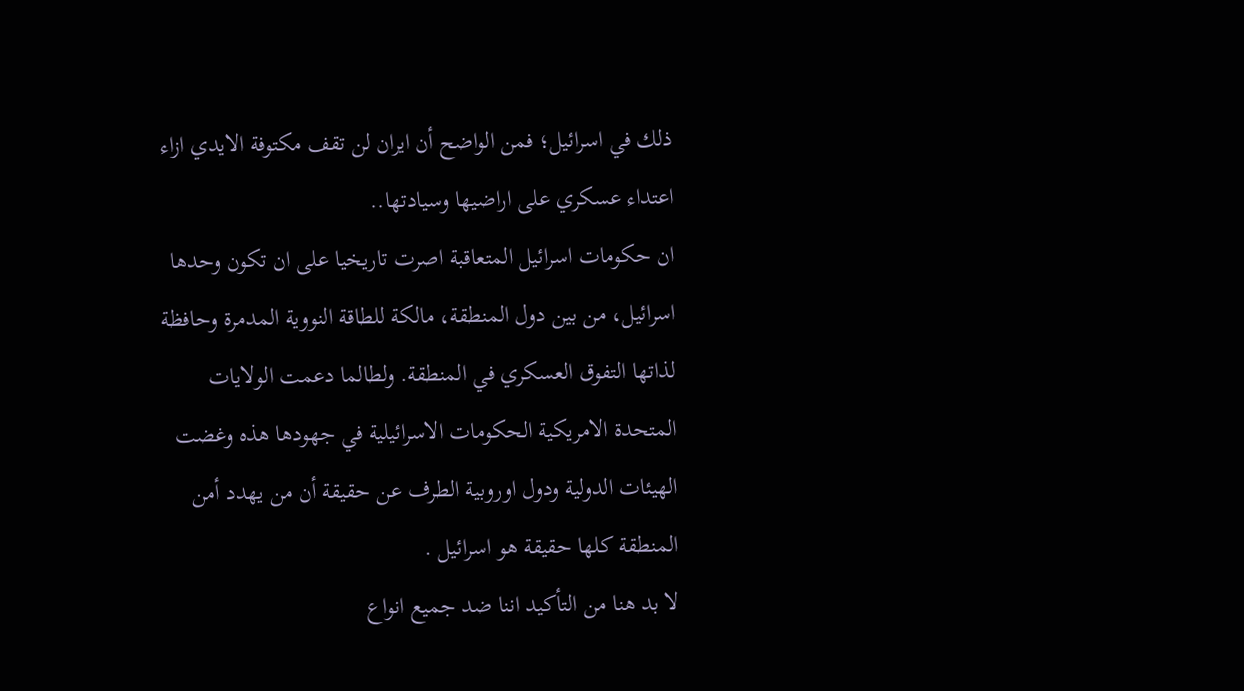ذلك في اسرائيل؛ فمن الواضح أن ايران لن تقف مكتوفة الايدي ازاء اعتداء عسكري على اراضيها وسيادتها..
ان حكومات اسرائيل المتعاقبة اصرت تاريخيا على ان تكون وحدها اسرائيل، من بين دول المنطقة، مالكة للطاقة النووية المدمرة وحافظة لذاتها التفوق العسكري في المنطقة. ولطالما دعمت الولايات المتحدة الامريكية الحكومات الاسرائيلية في جهودها هذه وغضت الهيئات الدولية ودول اوروبية الطرف عن حقيقة أن من يهدد أمن المنطقة كلها حقيقة هو اسرائيل .
لا بد هنا من التأكيد اننا ضد جميع انواع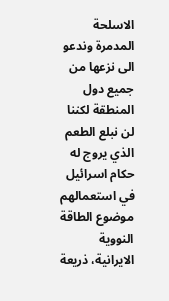الاسلحة المدمرة وندعو الى نزعها من جميع دول المنطقة لكننا لن نبلع الطعم الذي يروج له حكام اسرائيل في استعمالهم موضوع الطاقة النووية الايرانية، ذريعة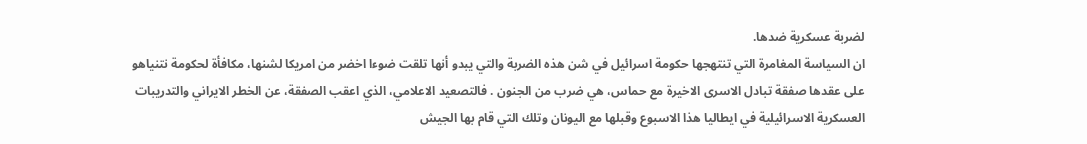لضربة عسكرية ضدها.
ان السياسة المغامرة التي تنتهجها حكومة اسرائيل في شن هذه الضربة والتي يبدو أنها تلقت ضوءا اخضر من امريكا لشنها، مكافأة لحكومة نتنياهو على عقدها صفقة تبادل الاسرى الاخيرة مع حماس، هي ضرب من الجنون . فالتصعيد الاعلامي، الذي اعقب الصفقة، عن الخطر الايراني والتدريبات العسكرية الاسرائيلية في ايطاليا هذا الاسبوع وقبلها مع اليونان وتلك التي قام بها الجيش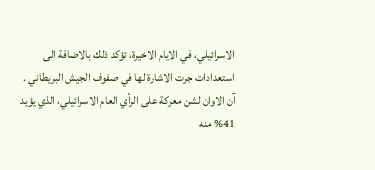الاسرائيلي، في الايام الاخيرة، تؤكد ذلك بالاضافة الى استعدادات جرت الاشارة لها في صفوف الجيش البريطاني .
آن الاوان لشن معركة على الرأي العام الاسرائيلي، الذي يؤيد 41% منه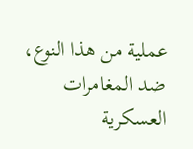عملية من هذا النوع، ضد المغامرات العسكرية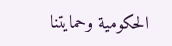الحكومية وحمايتنا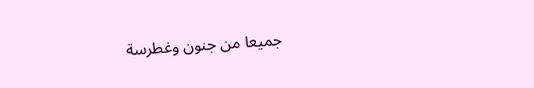جميعا من جنون وغطرسة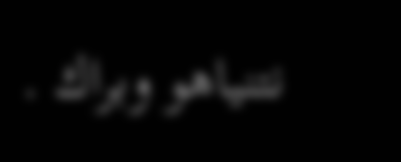نتنياهو وبراك .